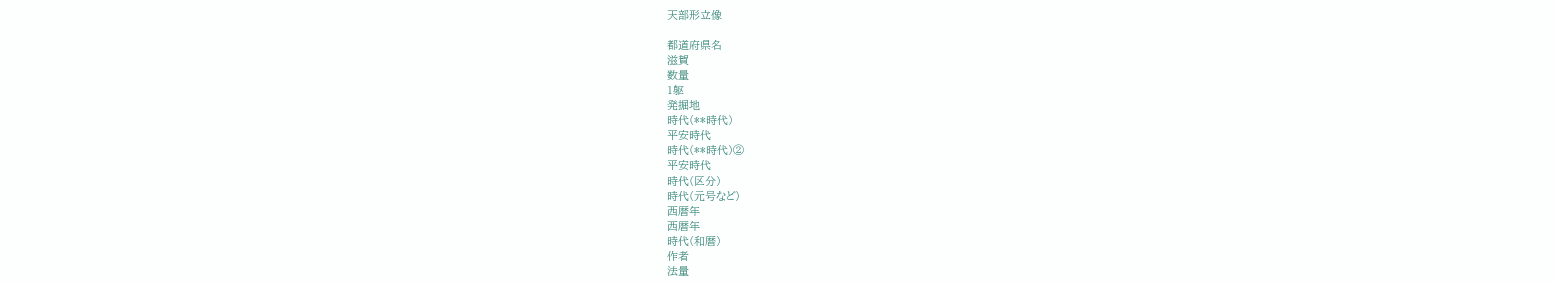天部形立像

都道府県名
滋賀
数量
1躯
発掘地
時代(**時代)
平安時代
時代(**時代)②
平安時代
時代(区分)
時代(元号など)
西暦年
西暦年
時代(和暦)
作者
法量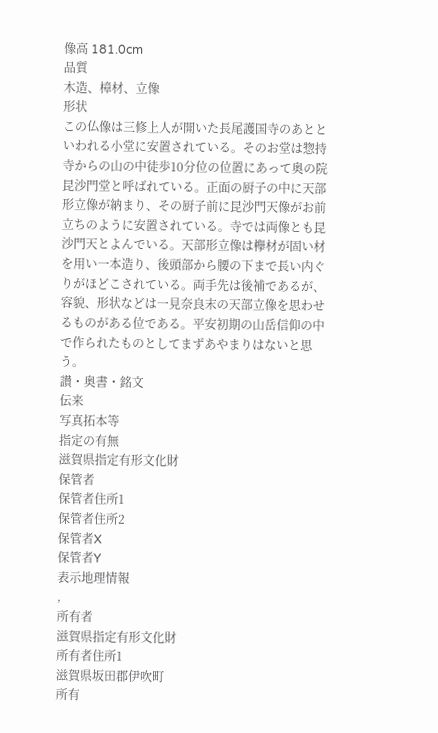像高 181.0cm
品質
木造、樟材、立像
形状
この仏像は三修上人が開いた長尾護国寺のあとといわれる小堂に安置されている。そのお堂は惣持寺からの山の中徒歩10分位の位置にあって奥の院昆沙門堂と呼ばれている。正面の厨子の中に天部形立像が納まり、その厨子前に昆沙門天像がお前立ちのように安置されている。寺では両像とも昆沙門天とよんでいる。天部形立像は欅材が固い材を用い一本造り、後頭部から腰の下まで長い内ぐりがほどこされている。両手先は後補であるが、容貌、形状などは一見奈良末の天部立像を思わせるものがある位である。平安初期の山岳信仰の中で作られたものとしてまずあやまりはないと思う。
讃・奥書・銘文
伝来
写真拓本等
指定の有無
滋賀県指定有形文化財
保管者
保管者住所1
保管者住所2
保管者X
保管者Y
表示地理情報
,
所有者
滋賀県指定有形文化財
所有者住所1
滋賀県坂田郡伊吹町
所有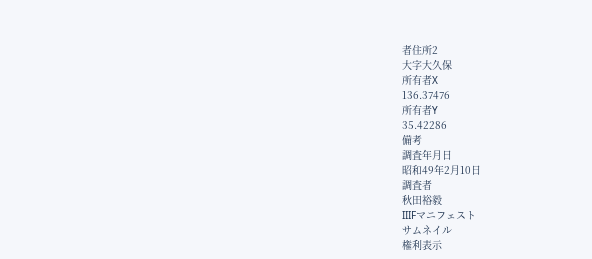者住所2
大字大久保
所有者X
136.37476
所有者Y
35.42286
備考
調査年月日
昭和49年2月10日
調査者
秋田裕毅
IIIFマニフェスト
サムネイル
権利表示